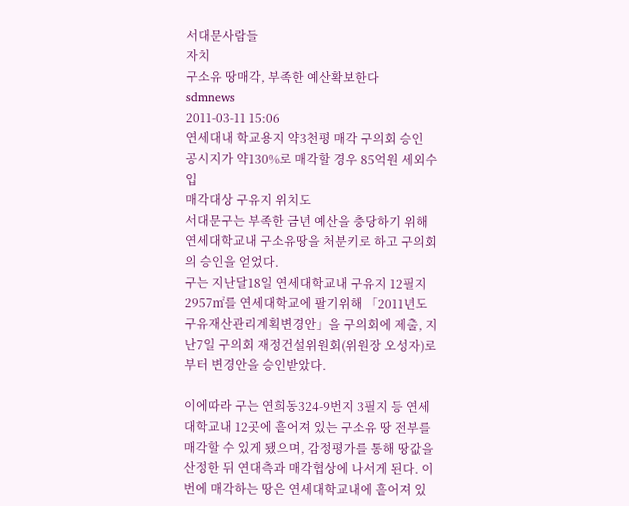서대문사람들
자치
구소유 땅매각, 부족한 예산확보한다
sdmnews
2011-03-11 15:06
연세대내 학교용지 약3천평 매각 구의회 승인
공시지가 약130%로 매각할 경우 85억원 세외수입
매각대상 구유지 위치도
서대문구는 부족한 금년 예산을 충당하기 위해 연세대학교내 구소유땅을 처분키로 하고 구의회의 승인을 얻었다.
구는 지난달18일 연세대학교내 구유지 12필지 2957㎡를 연세대학교에 팔기위해 「2011년도 구유재산관리계획변경안」을 구의회에 제출, 지난7일 구의회 재정건설위원회(위원장 오성자)로부터 변경안을 승인받았다.

이에따라 구는 연희동324-9번지 3필지 등 연세대학교내 12곳에 흩어져 있는 구소유 땅 전부를 매각할 수 있게 됐으며, 감정평가를 통해 땅값을 산정한 뒤 연대측과 매각협상에 나서게 된다. 이번에 매각하는 땅은 연세대학교내에 흩어져 있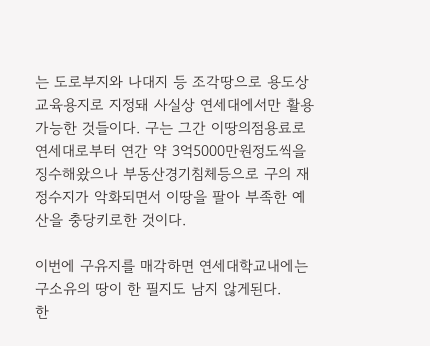는 도로부지와 나대지 등 조각땅으로 용도상 교육용지로 지정돼 사실상 연세대에서만 활용가능한 것들이다. 구는 그간 이땅의점용료로 연세대로부터 연간 약 3억5000만원정도씩을 징수해왔으나 부동산경기침체등으로 구의 재정수지가 악화되면서 이땅을 팔아 부족한 예산을 충당키로한 것이다.

이번에 구유지를 매각하면 연세대학교내에는 구소유의 땅이 한 필지도 남지 않게된다.
한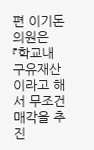편 이기돈의원은 『학교내 구유재산이라고 해서 무조건 매각을 추진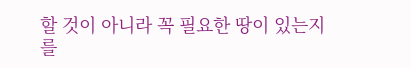할 것이 아니라 꼭 필요한 땅이 있는지를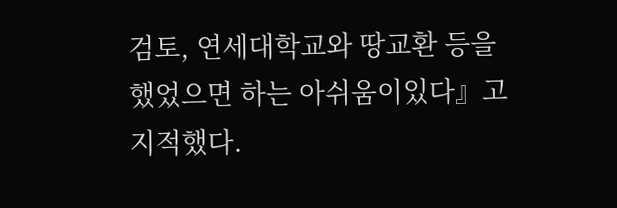검토, 연세대학교와 땅교환 등을 했었으면 하는 아쉬움이있다』고 지적했다.